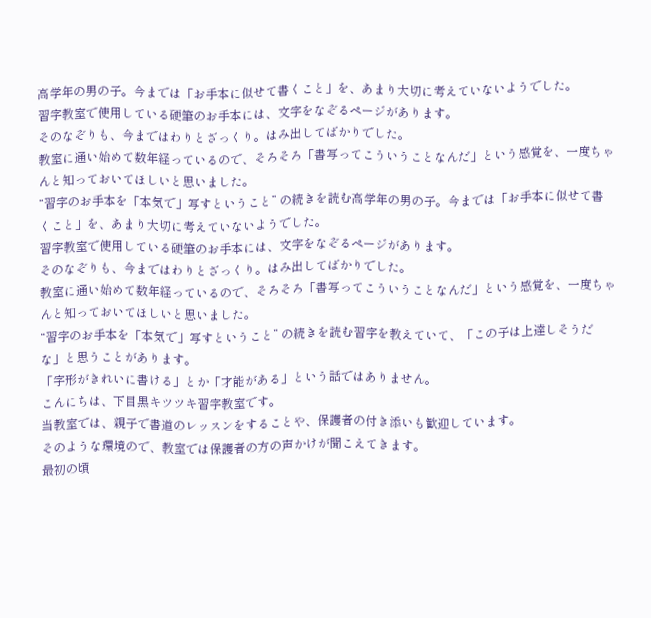高学年の男の子。今までは「お手本に似せて書くこと」を、あまり大切に考えていないようでした。
習字教室で使用している硬筆のお手本には、文字をなぞるページがあります。
そのなぞりも、今まではわりとざっくり。はみ出してばかりでした。
教室に通い始めて数年経っているので、そろそろ「書写ってこういうことなんだ」という感覚を、一度ちゃんと知っておいてほしいと思いました。
“習字のお手本を「本気で」写すということ” の続きを読む高学年の男の子。今までは「お手本に似せて書くこと」を、あまり大切に考えていないようでした。
習字教室で使用している硬筆のお手本には、文字をなぞるページがあります。
そのなぞりも、今まではわりとざっくり。はみ出してばかりでした。
教室に通い始めて数年経っているので、そろそろ「書写ってこういうことなんだ」という感覚を、一度ちゃんと知っておいてほしいと思いました。
“習字のお手本を「本気で」写すということ” の続きを読む習字を教えていて、「この子は上達しそうだな」と思うことがあります。
「字形がきれいに書ける」とか「才能がある」という話ではありません。
こんにちは、下目黒キツツキ習字教室です。
当教室では、親子で書道のレッスンをすることや、保護者の付き添いも歓迎しています。
そのような環境ので、教室では保護者の方の声かけが聞こえてきます。
最初の頃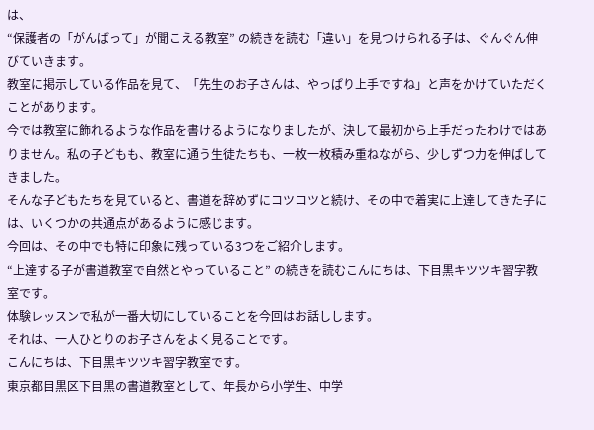は、
“保護者の「がんばって」が聞こえる教室” の続きを読む「違い」を見つけられる子は、ぐんぐん伸びていきます。
教室に掲示している作品を見て、「先生のお子さんは、やっぱり上手ですね」と声をかけていただくことがあります。
今では教室に飾れるような作品を書けるようになりましたが、決して最初から上手だったわけではありません。私の子どもも、教室に通う生徒たちも、一枚一枚積み重ねながら、少しずつ力を伸ばしてきました。
そんな子どもたちを見ていると、書道を辞めずにコツコツと続け、その中で着実に上達してきた子には、いくつかの共通点があるように感じます。
今回は、その中でも特に印象に残っている3つをご紹介します。
“上達する子が書道教室で自然とやっていること” の続きを読むこんにちは、下目黒キツツキ習字教室です。
体験レッスンで私が一番大切にしていることを今回はお話しします。
それは、一人ひとりのお子さんをよく見ることです。
こんにちは、下目黒キツツキ習字教室です。
東京都目黒区下目黒の書道教室として、年長から小学生、中学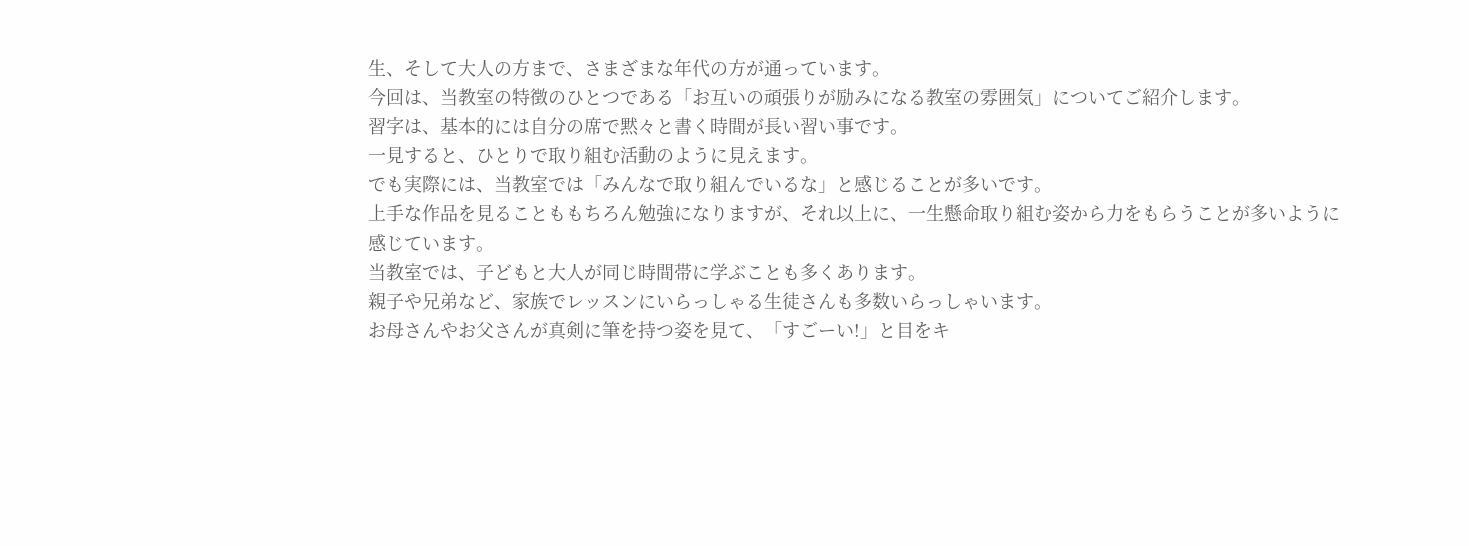生、そして大人の方まで、さまざまな年代の方が通っています。
今回は、当教室の特徴のひとつである「お互いの頑張りが励みになる教室の雰囲気」についてご紹介します。
習字は、基本的には自分の席で黙々と書く時間が長い習い事です。
一見すると、ひとりで取り組む活動のように見えます。
でも実際には、当教室では「みんなで取り組んでいるな」と感じることが多いです。
上手な作品を見ることももちろん勉強になりますが、それ以上に、一生懸命取り組む姿から力をもらうことが多いように感じています。
当教室では、子どもと大人が同じ時間帯に学ぶことも多くあります。
親子や兄弟など、家族でレッスンにいらっしゃる生徒さんも多数いらっしゃいます。
お母さんやお父さんが真剣に筆を持つ姿を見て、「すごーい!」と目をキ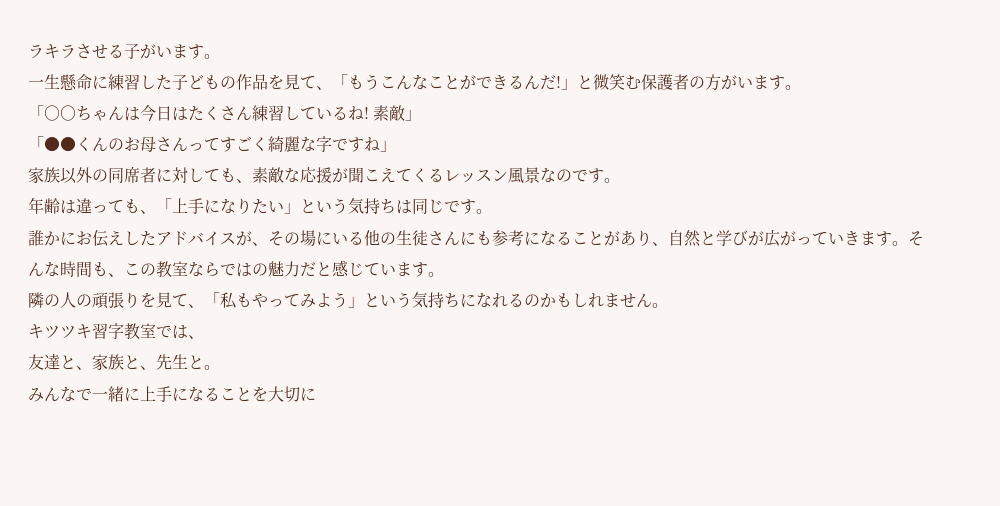ラキラさせる子がいます。
一生懸命に練習した子どもの作品を見て、「もうこんなことができるんだ!」と微笑む保護者の方がいます。
「○○ちゃんは今日はたくさん練習しているね! 素敵」
「●●くんのお母さんってすごく綺麗な字ですね」
家族以外の同席者に対しても、素敵な応援が聞こえてくるレッスン風景なのです。
年齢は違っても、「上手になりたい」という気持ちは同じです。
誰かにお伝えしたアドバイスが、その場にいる他の生徒さんにも参考になることがあり、自然と学びが広がっていきます。そんな時間も、この教室ならではの魅力だと感じています。
隣の人の頑張りを見て、「私もやってみよう」という気持ちになれるのかもしれません。
キツツキ習字教室では、
友達と、家族と、先生と。
みんなで一緒に上手になることを大切に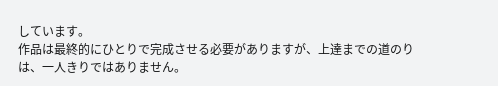しています。
作品は最終的にひとりで完成させる必要がありますが、上達までの道のりは、一人きりではありません。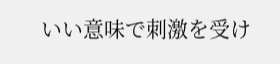いい意味で刺激を受け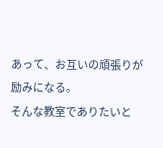あって、お互いの頑張りが励みになる。
そんな教室でありたいと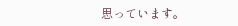思っています。